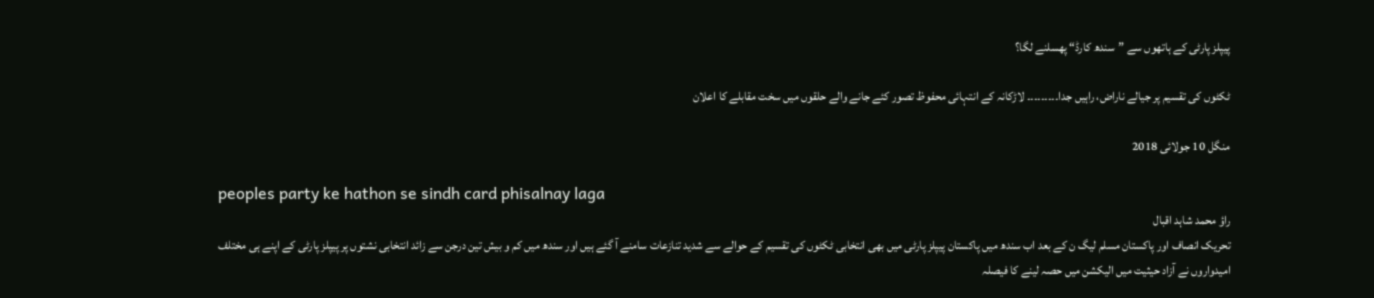پیپلز پارٹی کے ہاتھوں سے ”سندھ کارڈ“ پھسلنے لگا؟

ٹکٹوں کی تقسیم پر جیالے ناراض، راہیں جدا۔۔۔۔۔۔۔۔۔ لاڑکانہ کے انتہائی محفوظ تصور کئے جانے والے حلقوں میں سخت مقابلے کا اعلان

منگل 10 جولائی 2018

peoples party ke hathon se sindh card phisalnay laga
راؤ محمد شاہد اقبال
تحریک انصاف اور پاکستان مسلم لیگ ن کے بعد اب سندھ میں پاکستان پیپلز پارٹی میں بھی انتخابی ٹکٹوں کی تقسیم کے حوالے سے شدید تنازعات سامنے آ گئے ہیں اور سندھ میں کم و بیش تین درجن سے زائد انتخابی نشتوں پر پیپلز پارٹی کے اپنے ہی مختلف امیدواروں نے آزاد حیثیت میں الیکشن میں حصہ لینے کا فیصلہ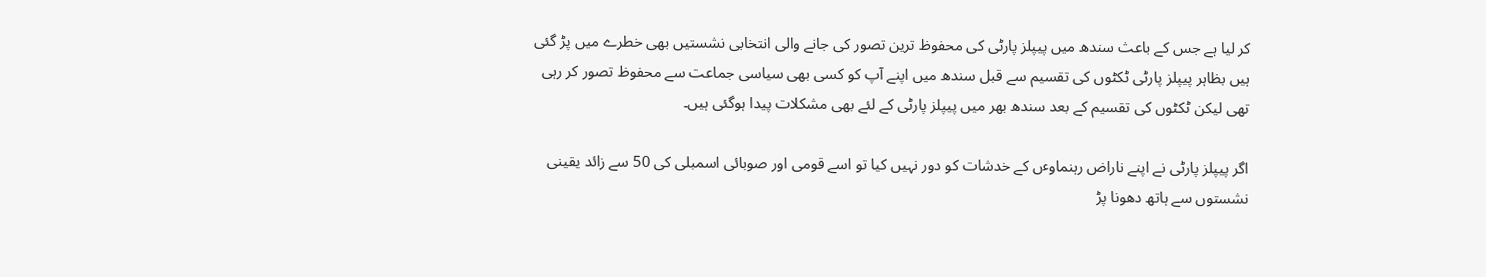کر لیا ہے جس کے باعث سندھ میں پیپلز پارٹی کی محفوظ ترین تصور کی جانے والی انتخابی نشستیں بھی خطرے میں پڑ گئی ہیں بظاہر پیپلز پارٹی ٹکٹوں کی تقسیم سے قبل سندھ میں اپنے آپ کو کسی بھی سیاسی جماعت سے محفوظ تصور کر رہی تھی لیکن ٹکٹوں کی تقسیم کے بعد سندھ بھر میں پیپلز پارٹی کے لئے بھی مشکلات پیدا ہوگئی ہیں۔

اگر پیپلز پارٹی نے اپنے ناراض رہنماوٴں کے خدشات کو دور نہیں کیا تو اسے قومی اور صوبائی اسمبلی کی 50 سے زائد یقینی نشستوں سے ہاتھ دھونا پڑ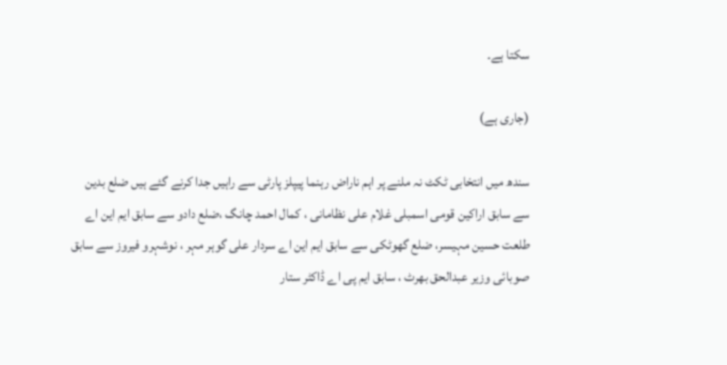سکتا ہے۔

(جاری ہے)

سندھ میں انتخابی ٹکٹ نہ ملنے پر اہم ناراض رہنما پیپلز پارٹی سے راہیں جدا کرنے گئے ہیں ضلع بدین
سے سابق اراکین قومی اسمبلی غلام علی نظامانی ، کمال احمد چانگ ،ضلع دادو سے سابق ایم این اے طلعت حسین مہیسر، ضلع گھوٹکی سے سابق ایم این اے سردار علی گوہر مہر ، نوشہرو فیروز سے سابق صوبائی وزیر عبدالحق بھرٹ ، سابق ایم پی اے ڈاکٹر ستار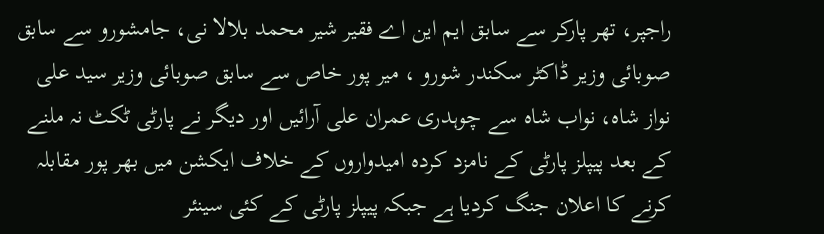راجپر، تھر پارکر سے سابق ایم این اے فقیر شیر محمد بلالا نی، جامشورو سے سابق صوبائی وزیر ڈاکٹر سکندر شورو ، میر پور خاص سے سابق صوبائی وزیر سید علی نواز شاہ، نواب شاہ سے چوہدری عمران علی آرائیں اور دیگر نے پارٹی ٹکٹ نہ ملنے کے بعد پیپلز پارٹی کے نامزد کردہ امیدواروں کے خلاف ایکشن میں بھر پور مقابلہ کرنے کا اعلان جنگ کردیا ہے جبکہ پیپلز پارٹی کے کئی سینئر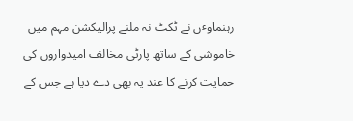رہنماوٴں نے ٹکٹ نہ ملنے پرالیکشن مہم میں خاموشی کے ساتھ پارٹی مخالف امیدواروں کی حمایت کرنے کا عند یہ بھی دے دیا ہے جس کے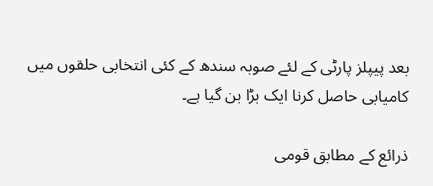بعد پیپلز پارٹی کے لئے صوبہ سندھ کے کئی انتخابی حلقوں میں کامیابی حاصل کرنا ایک بڑا بن گیا ہے۔

ذرائع کے مطابق قومی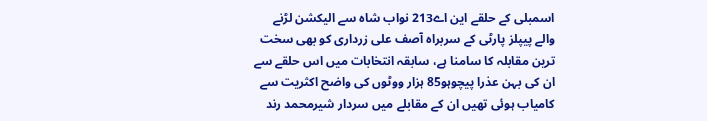اسمبلی کے حلقے این اے213 نواب شاہ سے الیکشن لڑنے والے پیپلز پارٹی کے سربراہ آصف علی زرداری کو بھی سخت ترین مقابلہ کا سامنا ہے، سابقہ انتخابات میں اس حلقے سے ان کی بہن عذرا پیچوہو85 ہزار ووٹوں کی واضح اکثریت سے کامیاب ہوئی تھیں ان کے مقابلے میں سردار شیرمحمد رند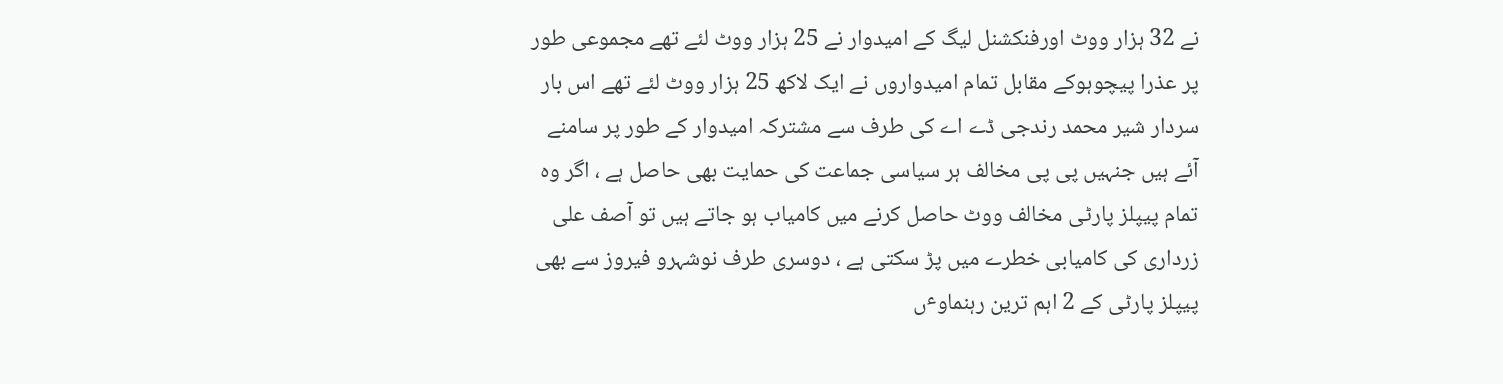نے 32 ہزار ووٹ اورفنکشنل لیگ کے امیدوار نے 25 ہزار ووٹ لئے تھے مجموعی طور پر عذرا پیچوہوکے مقابل تمام امیدواروں نے ایک لاکھ 25 ہزار ووٹ لئے تھے اس بار سردار شیر محمد رندجی ڈے اے کی طرف سے مشترکہ امیدوار کے طور پر سامنے آئے ہیں جنہیں پی پی مخالف ہر سیاسی جماعت کی حمایت بھی حاصل ہے ، اگر وہ تمام پیپلز پارٹی مخالف ووٹ حاصل کرنے میں کامیاب ہو جاتے ہیں تو آصف علی زرداری کی کامیابی خطرے میں پڑ سکتی ہے ، دوسری طرف نوشہرو فیروز سے بھی پیپلز پارٹی کے 2 اہم ترین رہنماوٴں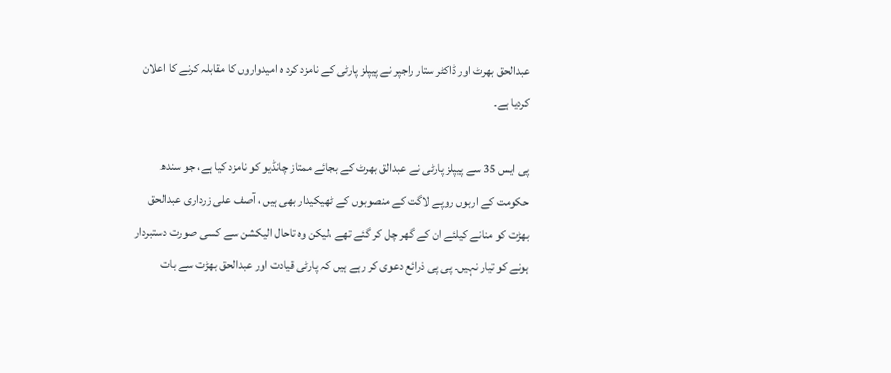عبدالحق بھرٹ اور ڈاکٹر ستار راجپر نے پیپلز پارٹی کے نامزد کرد ہ امیدواروں کا مقابلہ کرنے کا اعلان کردیا ہے۔

پی ایس 35 سے پیپلز پارٹی نے عبدالق بھرٹ کے بجائے ممتاز چانڈیو کو نامزد کیا ہے، جو سندھ حکومت کے اربوں روپے لاگت کے منصوبوں کے ٹھیکیدار بھی ہیں ، آصف علی زرداری عبدالحق بھڑت کو منانے کیلئے ان کے گھر چل کر گئے تھے ،لیکن وہ تاحال الیکشن سے کسی صورت دستبردار ہونے کو تیار نہیں۔ پی پی ذرائع دعوی کر رہے ہیں کہ پارٹی قیادت اور عبدالحق بھڑت سے بات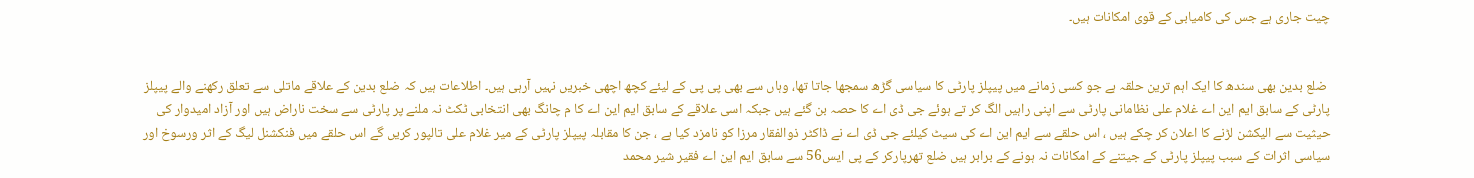چیت جاری ہے جس کی کامیابی کے قوی امکانات ہیں۔


 ضلع بدین بھی سندھ کا ایک اہم ترین حلقہ ہے جو کسی زمانے میں پیپلز پارٹی کا سیاسی گڑھ سمجھا جاتا تھا، وہاں سے بھی پی پی کے لیئے کچھ اچھی خبریں نہیں آرہی ہیں۔ اطلاعات ہیں کہ ضلع بدین کے علاقے ماتلی سے تعلق رکھنے والے پیپلز پارٹی کے سابق ایم این اے غلام علی نظامانی پارٹی سے اپنی راہیں الگ کر تے ہوئے جی ڈی اے کا حصہ بن گئے ہیں جبکہ اسی علاقے کے سابق ایم این اے کا م چانگ بھی انتخابی ٹکٹ نہ ملنے پر پارٹی سے سخت ناراض ہیں اور آزاد امیدوار کی حیثیت سے الیکشن لڑنے کا اعلان کر چکے ہیں ، اس حلقے سے ایم این اے کی سیٹ کیلئے جی ڈی اے نے ڈاکٹر ذوالفقار مرزا کو نامزد کیا ہے ، جن کا مقابلہ پیپلز پارٹی کے میر غلام علی تالپور کریں گے اس حلقے میں فنکشنل لیگ کے اثر ورسوخ اور سیاسی اثرات کے سبب پیپلز پارٹی کے جیتنے کے امکانات نہ ہونے کے برابر ہیں ضلع تھرپارکر کے پی ایس56 سے سابق ایم این اے فقیر شیر محمد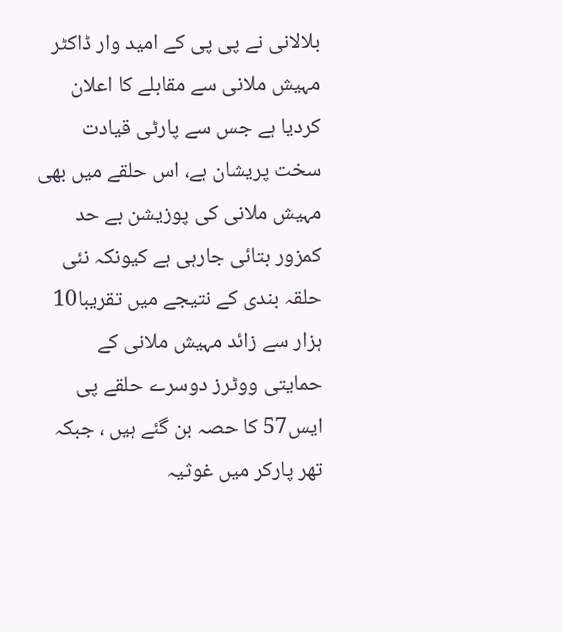بلالانی نے پی پی کے امید وار ڈاکٹر مہیش ملانی سے مقابلے کا اعلان کردیا ہے جس سے پارٹی قیادت سخت پریشان ہے، اس حلقے میں بھی مہیش ملانی کی پوزیشن بے حد کمزور بتائی جارہی ہے کیونکہ نئی حلقہ بندی کے نتیجے میں تقریبا10 ہزار سے زائد مہیش ملانی کے حمایتی ووٹرز دوسرے حلقے پی ایس57 کا حصہ بن گئے ہیں ، جبکہ تھر پارکر میں غوثیہ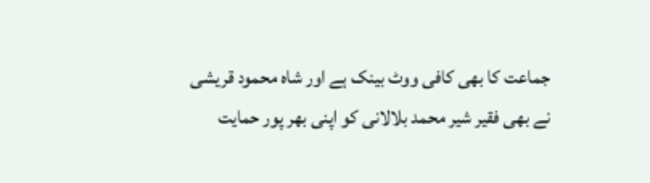جماعت کا بھی کافی ووٹ بینک ہے اور شاہ محمود قریشی نے بھی فقیر شیر محمد بلالانی کو اپنی بھر پور حمایت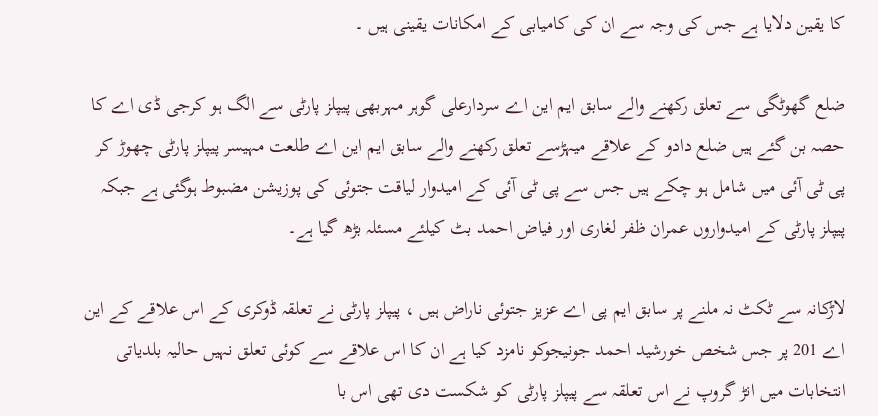کا یقین دلایا ہے جس کی وجہ سے ان کی کامیابی کے امکانات یقینی ہیں ۔

ضلع گھوٹگی سے تعلق رکھنے والے سابق ایم این اے سردارعلی گوہر مہربھی پیپلز پارٹی سے الگ ہو کرجی ڈی اے کا حصہ بن گئے ہیں ضلع دادو کے علاقے میہڑسے تعلق رکھنے والے سابق ایم این اے طلعت مہیسر پیپلز پارٹی چھوڑ کر پی ٹی آئی میں شامل ہو چکے ہیں جس سے پی ٹی آئی کے امیدوار لیاقت جتوئی کی پوزیشن مضبوط ہوگئی ہے جبکہ پیپلز پارٹی کے امیدواروں عمران ظفر لغاری اور فیاض احمد بٹ کیلئے مسئلہ بڑھ گیا ہے۔

لاڑکانہ سے ٹکٹ نہ ملنے پر سابق ایم پی اے عزیز جتوئی ناراض ہیں ، پیپلز پارٹی نے تعلقہ ڈوکری کے اس علاقے کے این اے 201 پر جس شخص خورشید احمد جونیجوکو نامزد کیا ہے ان کا اس علاقے سے کوئی تعلق نہیں حالیہ بلدیاتی انتخابات میں انڑ گروپ نے اس تعلقہ سے پیپلز پارٹی کو شکست دی تھی اس با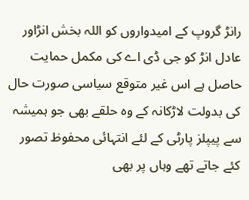رانڑ گروپ کے امیدواروں کو اللہ بخش انڑاور عادل انڑ کو جی ڈی اے کی مکمل حمایت حاصل ہے اس غیر متوقع سیاسی صورت حال کی بدولت لاڑکانہ کے وہ حلقے بھی جو ہمیشہ سے پیپلز پارٹی کے لئے انتہائی محفوظ تصور کئے جاتے تھے وہاں پر بھی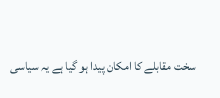سخت مقابلے کا امکان پیدا ہو گیا ہے یہ سیاسی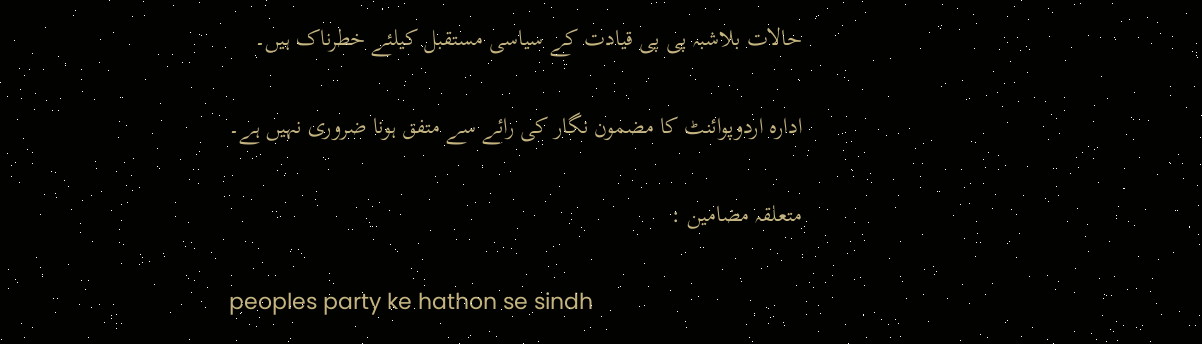حالات بلاشبہ پی پی قیادت کے سیاسی مستقبل کیلئے خطرناک ہیں۔

ادارہ اردوپوائنٹ کا مضمون نگار کی رائے سے متفق ہونا ضروری نہیں ہے۔

متعلقہ مضامین :

peoples party ke hathon se sindh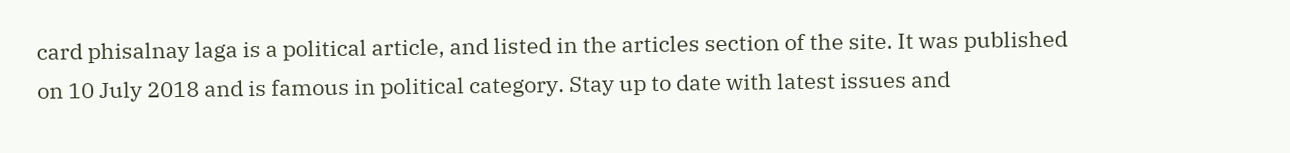card phisalnay laga is a political article, and listed in the articles section of the site. It was published on 10 July 2018 and is famous in political category. Stay up to date with latest issues and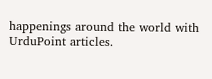happenings around the world with UrduPoint articles.